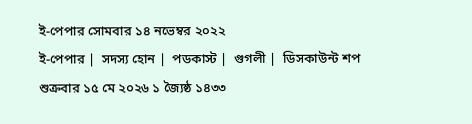ই-পেপার সোমবার ১৪ নভেম্বর ২০২২
ই-পেপার |  সদস্য হোন |  পডকাস্ট |  গুগলী |  ডিসকাউন্ট শপ
শুক্রবার ১৫ মে ২০২৬ ১ জ্যৈষ্ঠ ১৪৩৩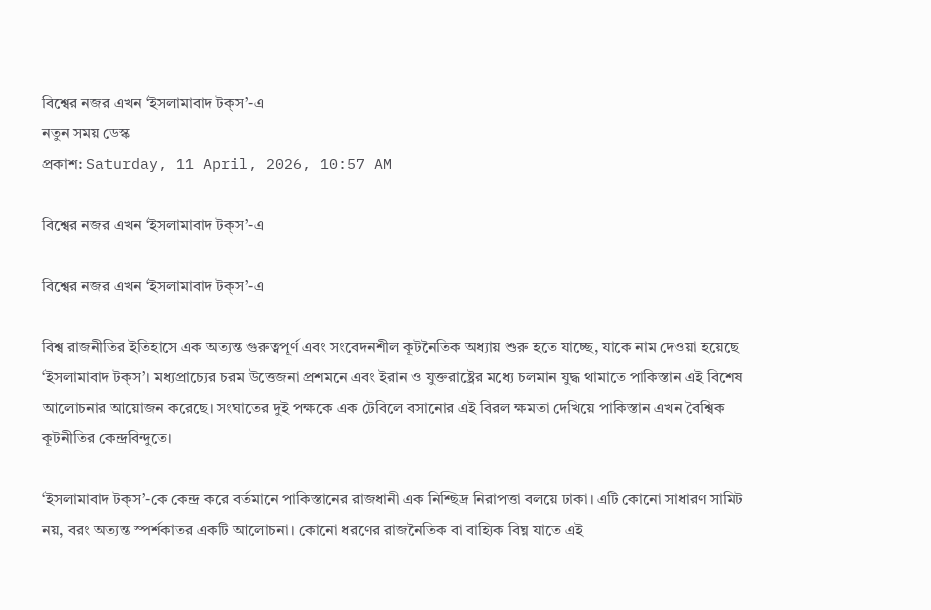বিশ্বের নজর এখন ‘ইসলামাবাদ টক্‌স’-এ
নতুন সময় ডেস্ক
প্রকাশ: Saturday, 11 April, 2026, 10:57 AM

বিশ্বের নজর এখন ‘ইসলামাবাদ টক্‌স’-এ

বিশ্বের নজর এখন ‘ইসলামাবাদ টক্‌স’-এ

বিশ্ব রাজনীতির ইতিহাসে এক অত্যন্ত গুরুত্বপূর্ণ এবং সংবেদনশীল কূটনৈতিক অধ্যায় শুরু হতে যাচ্ছে, যাকে নাম দেওয়া হয়েছে ‘ইসলামাবাদ টক্‌স’। মধ্যপ্রাচ্যের চরম উত্তেজনা প্রশমনে এবং ইরান ও যুক্তরাষ্ট্রের মধ্যে চলমান যুদ্ধ থামাতে পাকিস্তান এই বিশেষ আলোচনার আয়োজন করেছে। সংঘাতের দুই পক্ষকে এক টেবিলে বসানোর এই বিরল ক্ষমতা দেখিয়ে পাকিস্তান এখন বৈশ্বিক কূটনীতির কেন্দ্রবিন্দুতে।

‘ইসলামাবাদ টক্‌স’-কে কেন্দ্র করে বর্তমানে পাকিস্তানের রাজধানী এক নিশ্ছিদ্র নিরাপত্তা বলয়ে ঢাকা। এটি কোনো সাধারণ সামিট নয়, বরং অত্যন্ত স্পর্শকাতর একটি আলোচনা। কোনো ধরণের রাজনৈতিক বা বাহ্যিক বিঘ্ন যাতে এই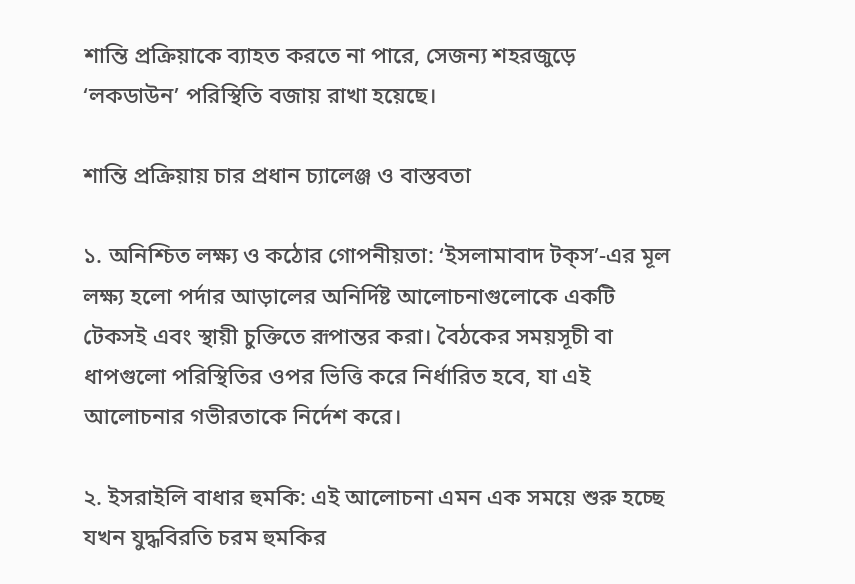শান্তি প্রক্রিয়াকে ব্যাহত করতে না পারে, সেজন্য শহরজুড়ে ‘লকডাউন’ পরিস্থিতি বজায় রাখা হয়েছে।

শান্তি প্রক্রিয়ায় চার প্রধান চ্যালেঞ্জ ও বাস্তবতা

১. অনিশ্চিত লক্ষ্য ও কঠোর গোপনীয়তা: ‘ইসলামাবাদ টক্‌স’-এর মূল লক্ষ্য হলো পর্দার আড়ালের অনির্দিষ্ট আলোচনাগুলোকে একটি টেকসই এবং স্থায়ী চুক্তিতে রূপান্তর করা। বৈঠকের সময়সূচী বা ধাপগুলো পরিস্থিতির ওপর ভিত্তি করে নির্ধারিত হবে, যা এই আলোচনার গভীরতাকে নির্দেশ করে।

২. ইসরাইলি বাধার হুমকি: এই আলোচনা এমন এক সময়ে শুরু হচ্ছে যখন যুদ্ধবিরতি চরম হুমকির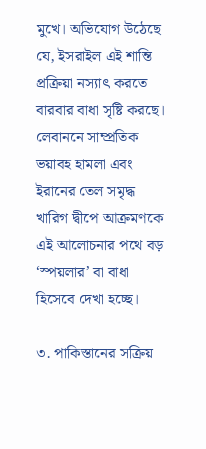মুখে। অভিযোগ উঠেছে যে, ইসরাইল এই শান্তি প্রক্রিয়া নস্যাৎ করতে বারবার বাধা সৃষ্টি করছে। লেবাননে সাম্প্রতিক ভয়াবহ হামলা এবং ইরানের তেল সমৃদ্ধ খারিগ দ্বীপে আক্রমণকে এই আলোচনার পথে বড় ‘স্পয়লার’ বা বাধা হিসেবে দেখা হচ্ছে।

৩. পাকিস্তানের সক্রিয়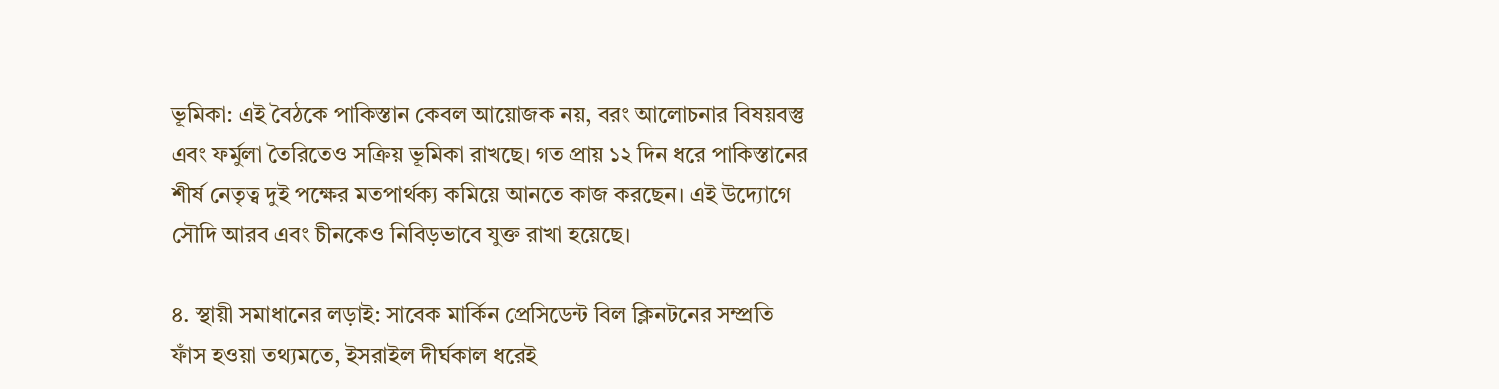ভূমিকা: এই বৈঠকে পাকিস্তান কেবল আয়োজক নয়, বরং আলোচনার বিষয়বস্তু এবং ফর্মুলা তৈরিতেও সক্রিয় ভূমিকা রাখছে। গত প্রায় ১২ দিন ধরে পাকিস্তানের শীর্ষ নেতৃত্ব দুই পক্ষের মতপার্থক্য কমিয়ে আনতে কাজ করছেন। এই উদ্যোগে সৌদি আরব এবং চীনকেও নিবিড়ভাবে যুক্ত রাখা হয়েছে।

৪. স্থায়ী সমাধানের লড়াই: সাবেক মার্কিন প্রেসিডেন্ট বিল ক্লিনটনের সম্প্রতি ফাঁস হওয়া তথ্যমতে, ইসরাইল দীর্ঘকাল ধরেই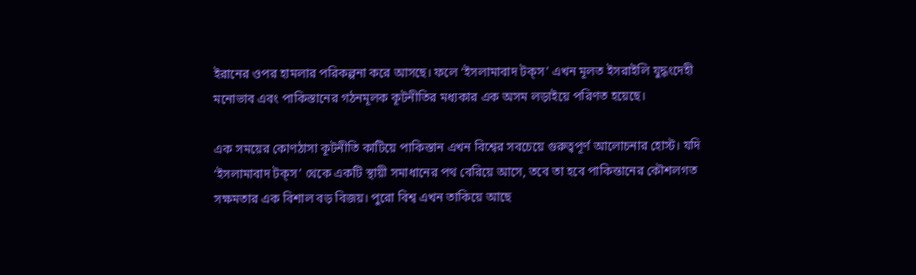ইরানের ওপর হামলার পরিকল্পনা করে আসছে। ফলে ‘ইসলামাবাদ টক্‌স’ এখন মূলত ইসরাইলি যুদ্ধংদেহী মনোভাব এবং পাকিস্তানের গঠনমূলক কূটনীতির মধ্যকার এক অসম লড়াইয়ে পরিণত হয়েছে।

এক সময়ের কোণঠাসা কূটনীতি কাটিয়ে পাকিস্তান এখন বিশ্বের সবচেয়ে গুরুত্বপূর্ণ আলোচনার হোস্ট। যদি ‘ইসলামাবাদ টক্‌স’ থেকে একটি স্থায়ী সমাধানের পথ বেরিয়ে আসে, তবে তা হবে পাকিস্তানের কৌশলগত সক্ষমতার এক বিশাল বড় বিজয়। পুরো বিশ্ব এখন তাকিয়ে আছে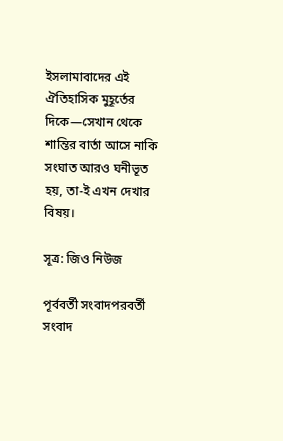ইসলামাবাদের এই ঐতিহাসিক মুহূর্তের দিকে—সেখান থেকে শান্তির বার্তা আসে নাকি সংঘাত আরও ঘনীভূত হয়, তা-ই এখন দেখার বিষয়।

সূত্র: জিও নিউজ

পূর্ববর্তী সংবাদপরবর্তী সংবাদ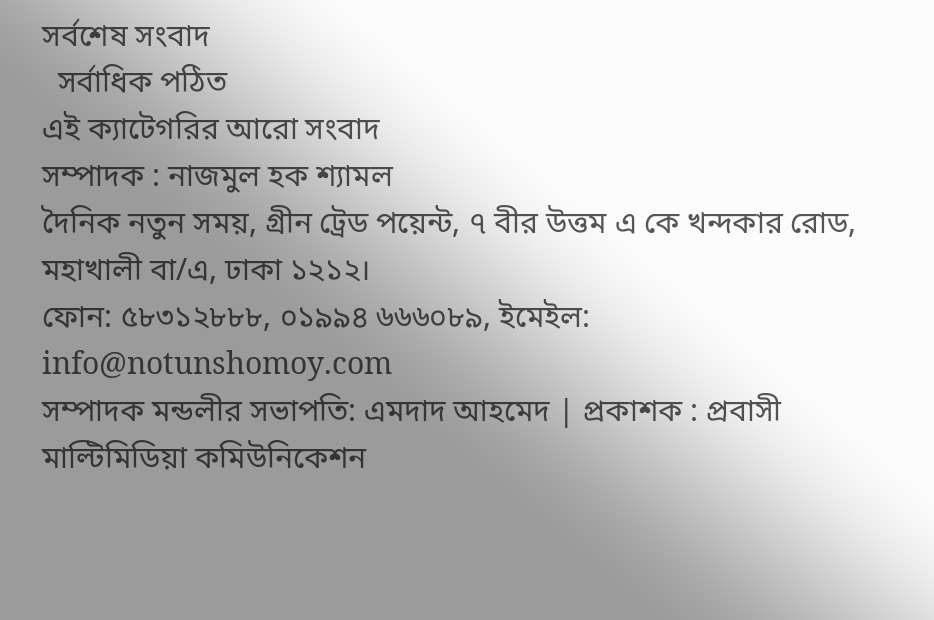সর্বশেষ সংবাদ
  সর্বাধিক পঠিত
এই ক্যাটেগরির আরো সংবাদ
সম্পাদক : নাজমুল হক শ্যামল
দৈনিক নতুন সময়, গ্রীন ট্রেড পয়েন্ট, ৭ বীর উত্তম এ কে খন্দকার রোড, মহাখালী বা/এ, ঢাকা ১২১২।
ফোন: ৫৮৩১২৮৮৮, ০১৯৯৪ ৬৬৬০৮৯, ইমেইল: info@notunshomoy.com
সম্পাদক মন্ডলীর সভাপতি: এমদাদ আহমেদ | প্রকাশক : প্রবাসী মাল্টিমিডিয়া কমিউনিকেশন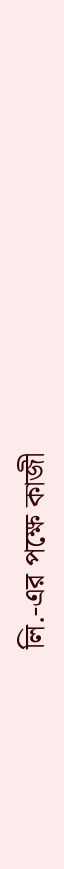লি.-এর পক্ষে কাজী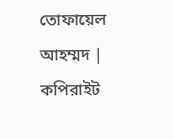তোফায়েল আহম্মদ | কপিরাইট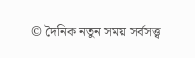© দৈনিক নতুন সময় সর্বসত্ত্ব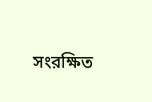সংরক্ষিত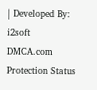| Developed By: i2soft
DMCA.com Protection Status